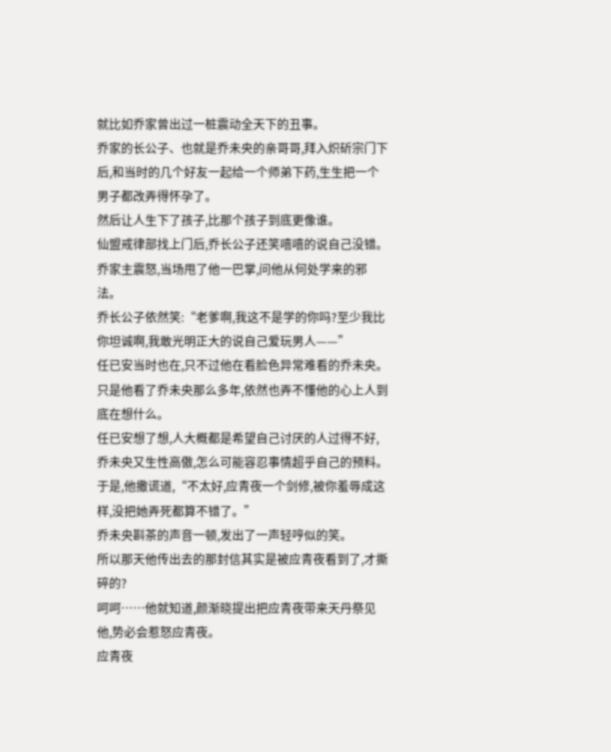就比如乔家曾出过一桩震动全天下的丑事。
乔家的长公子、也就是乔未央的亲哥哥,拜入炽斫宗门下后,和当时的几个好友一起给一个师弟下药,生生把一个男子都改弄得怀孕了。
然后让人生下了孩子,比那个孩子到底更像谁。
仙盟戒律部找上门后,乔长公子还笑嘻嘻的说自己没错。
乔家主震怒,当场甩了他一巴掌,问他从何处学来的邪法。
乔长公子依然笑:“老爹啊,我这不是学的你吗?至少我比你坦诚啊,我敢光明正大的说自己爱玩男人——”
任已安当时也在,只不过他在看脸色异常难看的乔未央。
只是他看了乔未央那么多年,依然也弄不懂他的心上人到底在想什么。
任已安想了想,人大概都是希望自己讨厌的人过得不好,乔未央又生性高傲,怎么可能容忍事情超乎自己的预料。
于是,他撒谎道,“不太好,应青夜一个剑修,被你羞辱成这样,没把她弄死都算不错了。”
乔未央斟茶的声音一顿,发出了一声轻哼似的笑。
所以那天他传出去的那封信其实是被应青夜看到了,才撕碎的?
呵呵……他就知道,颜渐晓提出把应青夜带来天丹祭见他,势必会惹怒应青夜。
应青夜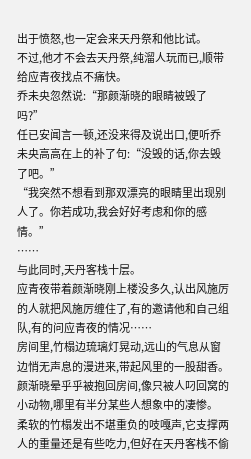出于愤怒,也一定会来天丹祭和他比试。
不过,他才不会去天丹祭,纯溜人玩而已,顺带给应青夜找点不痛快。
乔未央忽然说:“那颜渐晓的眼睛被毁了吗?”
任已安闻言一顿,还没来得及说出口,便听乔未央高高在上的补了句:“没毁的话,你去毁了吧。”
“我突然不想看到那双漂亮的眼睛里出现别人了。你若成功,我会好好考虑和你的感情。”
……
与此同时,天丹客栈十层。
应青夜带着颜渐晓刚上楼没多久,认出风施厉的人就把风施厉缠住了,有的邀请他和自己组队,有的问应青夜的情况……
房间里,竹榻边琉璃灯晃动,远山的气息从窗边悄无声息的漫进来,带起风里的一股甜香。
颜渐晓晕乎乎被抱回房间,像只被人叼回窝的小动物,哪里有半分某些人想象中的凄惨。
柔软的竹榻发出不堪重负的吱嘎声,它支撑两人的重量还是有些吃力,但好在天丹客栈不偷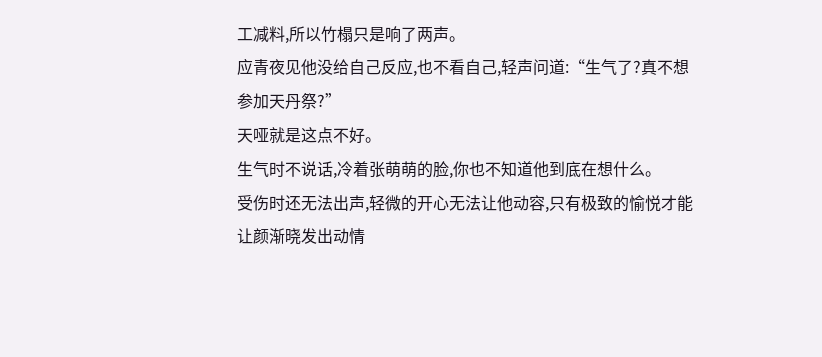工减料,所以竹榻只是响了两声。
应青夜见他没给自己反应,也不看自己,轻声问道:“生气了?真不想参加天丹祭?”
天哑就是这点不好。
生气时不说话,冷着张萌萌的脸,你也不知道他到底在想什么。
受伤时还无法出声,轻微的开心无法让他动容,只有极致的愉悦才能让颜渐晓发出动情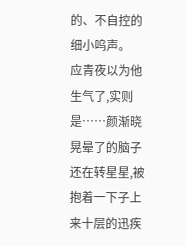的、不自控的细小呜声。
应青夜以为他生气了,实则是……颜渐晓晃晕了的脑子还在转星星,被抱着一下子上来十层的迅疾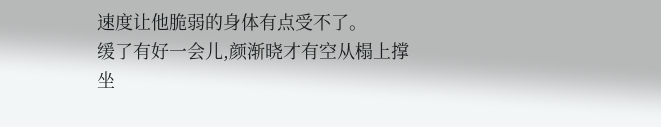速度让他脆弱的身体有点受不了。
缓了有好一会儿,颜渐晓才有空从榻上撑坐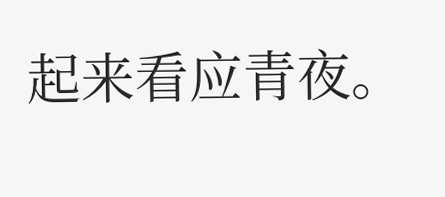起来看应青夜。